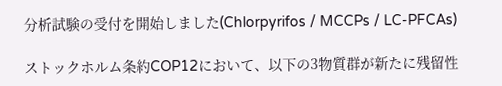分析試験の受付を開始しました(Chlorpyrifos / MCCPs / LC-PFCAs)

ストックホルム条約COP12において、以下の3物質群が新たに残留性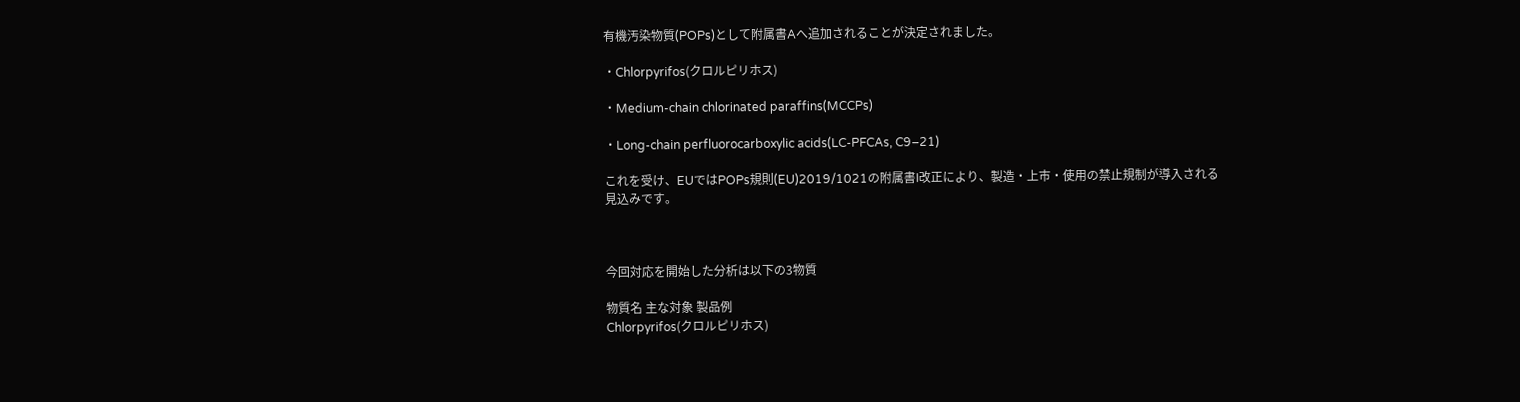有機汚染物質(POPs)として附属書Aへ追加されることが決定されました。

・Chlorpyrifos(クロルピリホス)

・Medium-chain chlorinated paraffins(MCCPs)

・Long-chain perfluorocarboxylic acids(LC-PFCAs, C9–21)

これを受け、EUではPOPs規則(EU)2019/1021の附属書I改正により、製造・上市・使用の禁止規制が導入される見込みです。



今回対応を開始した分析は以下の3物質

物質名 主な対象 製品例
Chlorpyrifos(クロルピリホス)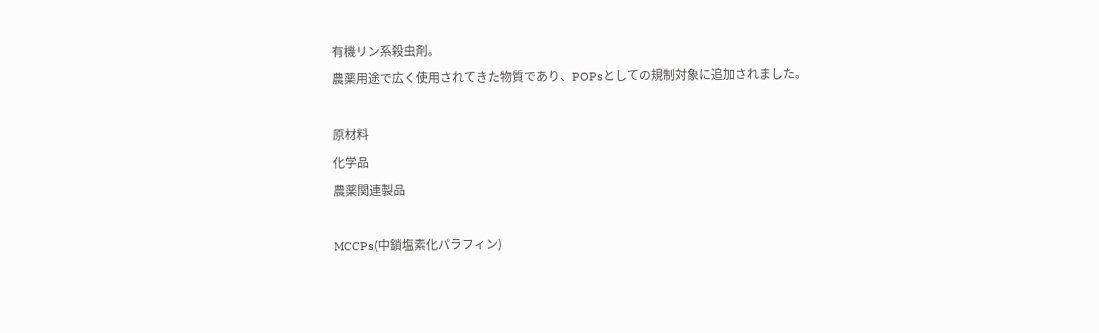有機リン系殺虫剤。
農薬用途で広く使用されてきた物質であり、POPsとしての規制対象に追加されました。

原材料
化学品
農薬関連製品

MCCPs(中鎖塩素化パラフィン)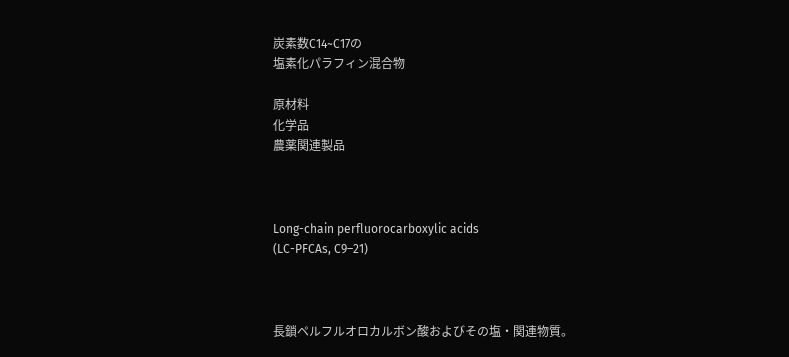炭素数C14~C17の
塩素化パラフィン混合物

原材料
化学品
農薬関連製品



Long-chain perfluorocarboxylic acids
(LC-PFCAs, C9–21)



長鎖ペルフルオロカルボン酸およびその塩・関連物質。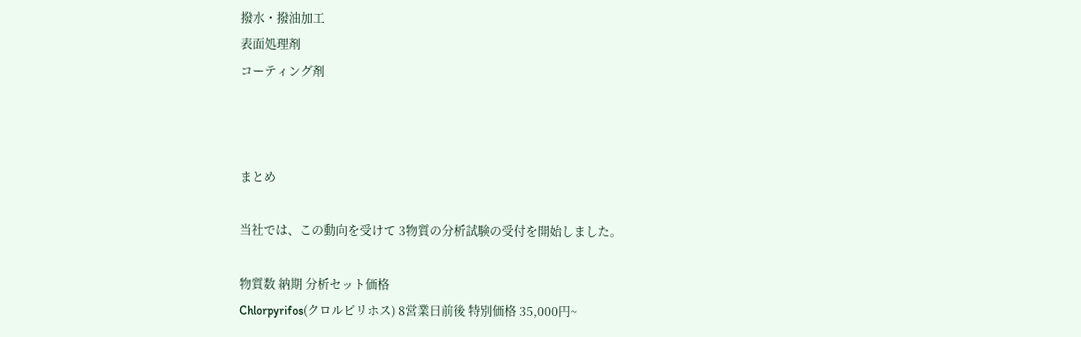撥水・撥油加工
表面処理剤
コーティング剤



まとめ

当社では、この動向を受けて 3物質の分析試験の受付を開始しました。

物質数 納期 分析セット価格
Chlorpyrifos(クロルピリホス) 8営業日前後 特別価格 35,000円~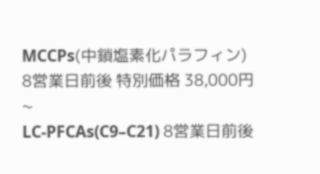MCCPs(中鎖塩素化パラフィン) 8営業日前後 特別価格 38,000円~
LC-PFCAs(C9–C21) 8営業日前後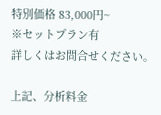特別価格 83,000円~
※セットプラン有
詳しくはお問合せください。

上記、分析料金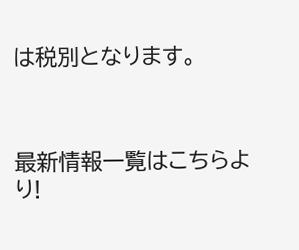は税別となります。



最新情報一覧はこちらより!